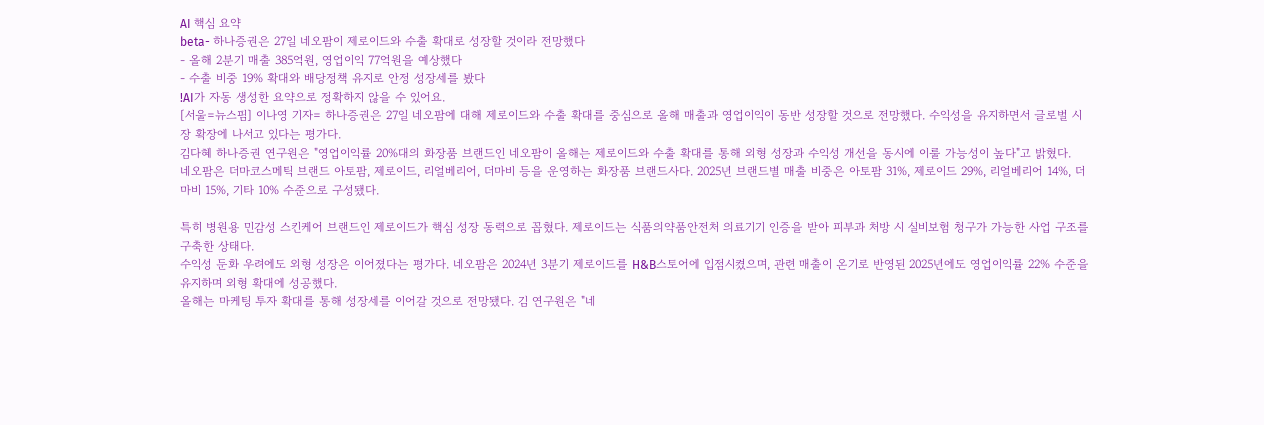AI 핵심 요약
beta- 하나증권은 27일 네오팜이 제로이드와 수출 확대로 성장할 것이라 전망했다
- 올해 2분기 매출 385억원, 영업이익 77억원을 예상했다
- 수출 비중 19% 확대와 배당정책 유지로 안정 성장세를 봤다
!AI가 자동 생성한 요약으로 정확하지 않을 수 있어요.
[서울=뉴스핌] 이나영 기자= 하나증권은 27일 네오팜에 대해 제로이드와 수출 확대를 중심으로 올해 매출과 영업이익이 동반 성장할 것으로 전망했다. 수익성을 유지하면서 글로벌 시장 확장에 나서고 있다는 평가다.
김다혜 하나증권 연구원은 "영업이익률 20%대의 화장품 브랜드인 네오팜이 올해는 제로이드와 수출 확대를 통해 외형 성장과 수익성 개선을 동시에 이룰 가능성이 높다"고 밝혔다.
네오팜은 더마코스메틱 브랜드 아토팜, 제로이드, 리얼베리어, 더마비 등을 운영하는 화장품 브랜드사다. 2025년 브랜드별 매출 비중은 아토팜 31%, 제로이드 29%, 리얼베리어 14%, 더마비 15%, 기타 10% 수준으로 구성됐다.

특히 병원용 민감성 스킨케어 브랜드인 제로이드가 핵심 성장 동력으로 꼽혔다. 제로이드는 식품의약품안전처 의료기기 인증을 받아 피부과 처방 시 실비보험 청구가 가능한 사업 구조를 구축한 상태다.
수익성 둔화 우려에도 외형 성장은 이어졌다는 평가다. 네오팜은 2024년 3분기 제로이드를 H&B스토어에 입점시켰으며, 관련 매출이 온기로 반영된 2025년에도 영업이익률 22% 수준을 유지하며 외형 확대에 성공했다.
올해는 마케팅 투자 확대를 통해 성장세를 이어갈 것으로 전망됐다. 김 연구원은 "네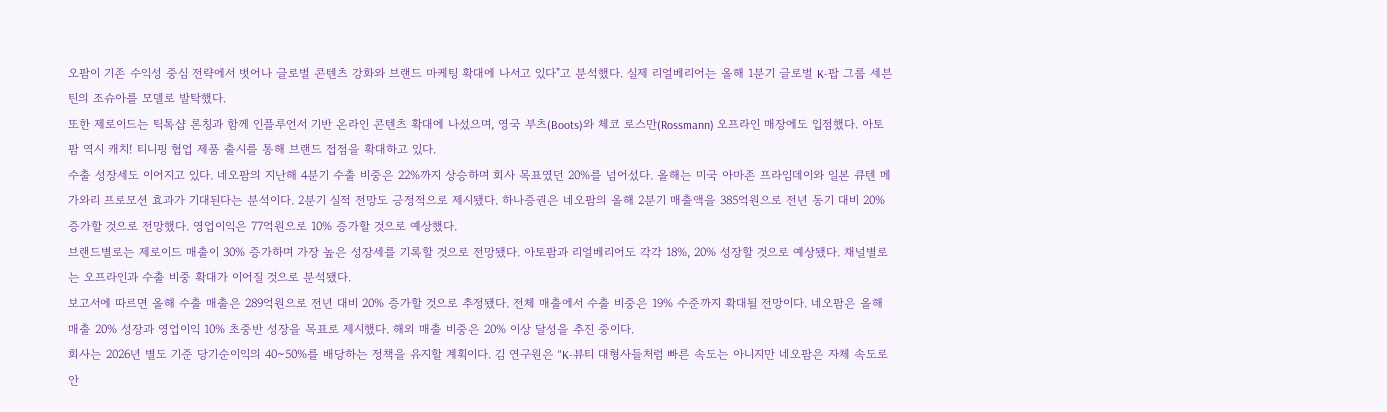오팜이 기존 수익성 중심 전략에서 벗어나 글로벌 콘텐츠 강화와 브랜드 마케팅 확대에 나서고 있다"고 분석했다. 실제 리얼베리어는 올해 1분기 글로벌 K-팝 그룹 세븐틴의 조슈아를 모델로 발탁했다.
또한 제로이드는 틱톡샵 론칭과 함께 인플루언서 기반 온라인 콘텐츠 확대에 나섰으며, 영국 부츠(Boots)와 체코 로스만(Rossmann) 오프라인 매장에도 입점했다. 아토팜 역시 캐치! 티니핑 협업 제품 출시를 통해 브랜드 접점을 확대하고 있다.
수출 성장세도 이어지고 있다. 네오팜의 지난해 4분기 수출 비중은 22%까지 상승하며 회사 목표였던 20%를 넘어섰다. 올해는 미국 아마존 프라임데이와 일본 큐텐 메가와리 프로모션 효과가 기대된다는 분석이다. 2분기 실적 전망도 긍정적으로 제시됐다. 하나증권은 네오팜의 올해 2분기 매출액을 385억원으로 전년 동기 대비 20% 증가할 것으로 전망했다. 영업이익은 77억원으로 10% 증가할 것으로 예상했다.
브랜드별로는 제로이드 매출이 30% 증가하며 가장 높은 성장세를 기록할 것으로 전망됐다. 아토팜과 리얼베리어도 각각 18%, 20% 성장할 것으로 예상됐다. 채널별로는 오프라인과 수출 비중 확대가 이어질 것으로 분석됐다.
보고서에 따르면 올해 수출 매출은 289억원으로 전년 대비 20% 증가할 것으로 추정됐다. 전체 매출에서 수출 비중은 19% 수준까지 확대될 전망이다. 네오팜은 올해 매출 20% 성장과 영업이익 10% 초중반 성장을 목표로 제시했다. 해외 매출 비중은 20% 이상 달성을 추진 중이다.
회사는 2026년 별도 기준 당기순이익의 40~50%를 배당하는 정책을 유지할 계획이다. 김 연구원은 "K-뷰티 대형사들처럼 빠른 속도는 아니지만 네오팜은 자체 속도로 안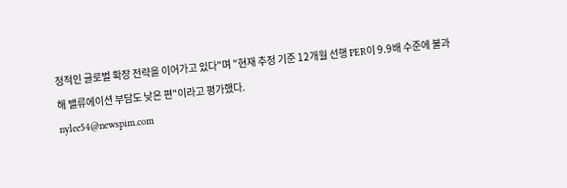정적인 글로벌 확장 전략을 이어가고 있다"며 "현재 추정 기준 12개월 선행 PER이 9.9배 수준에 불과해 밸류에이션 부담도 낮은 편"이라고 평가했다.
nylee54@newspim.com